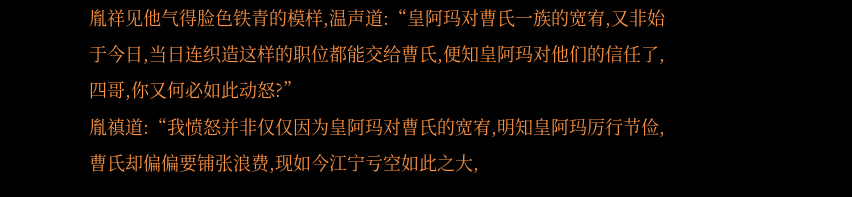胤祥见他气得脸色铁青的模样,温声道:“皇阿玛对曹氏一族的宽宥,又非始于今日,当日连织造这样的职位都能交给曹氏,便知皇阿玛对他们的信任了,四哥,你又何必如此动怒?”
胤禛道:“我愤怒并非仅仅因为皇阿玛对曹氏的宽宥,明知皇阿玛厉行节俭,曹氏却偏偏要铺张浪费,现如今江宁亏空如此之大,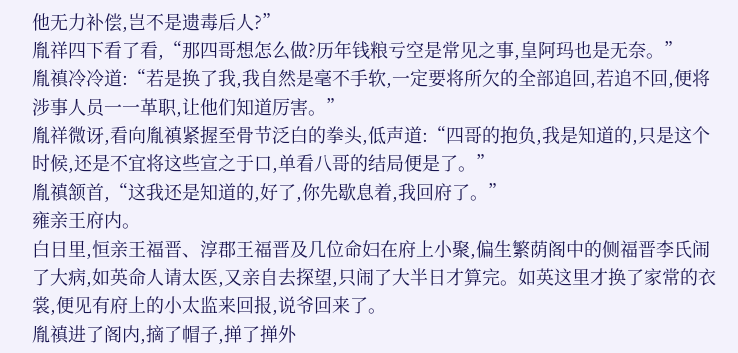他无力补偿,岂不是遗毒后人?”
胤祥四下看了看,“那四哥想怎么做?历年钱粮亏空是常见之事,皇阿玛也是无奈。”
胤禛冷冷道:“若是换了我,我自然是毫不手软,一定要将所欠的全部追回,若追不回,便将涉事人员一一革职,让他们知道厉害。”
胤祥微讶,看向胤禛紧握至骨节泛白的拳头,低声道:“四哥的抱负,我是知道的,只是这个时候,还是不宜将这些宣之于口,单看八哥的结局便是了。”
胤禛颔首,“这我还是知道的,好了,你先歇息着,我回府了。”
雍亲王府内。
白日里,恒亲王福晋、淳郡王福晋及几位命妇在府上小聚,偏生繁荫阁中的侧福晋李氏闹了大病,如英命人请太医,又亲自去探望,只闹了大半日才算完。如英这里才换了家常的衣裳,便见有府上的小太监来回报,说爷回来了。
胤禛进了阁内,摘了帽子,掸了掸外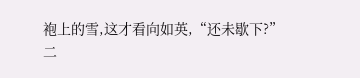袍上的雪,这才看向如英,“还未歇下?”
二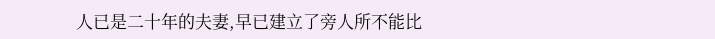人已是二十年的夫妻,早已建立了旁人所不能比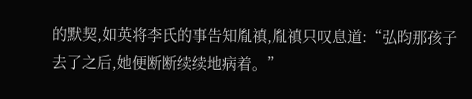的默契,如英将李氏的事告知胤禛,胤禛只叹息道:“弘昀那孩子去了之后,她便断断续续地病着。”